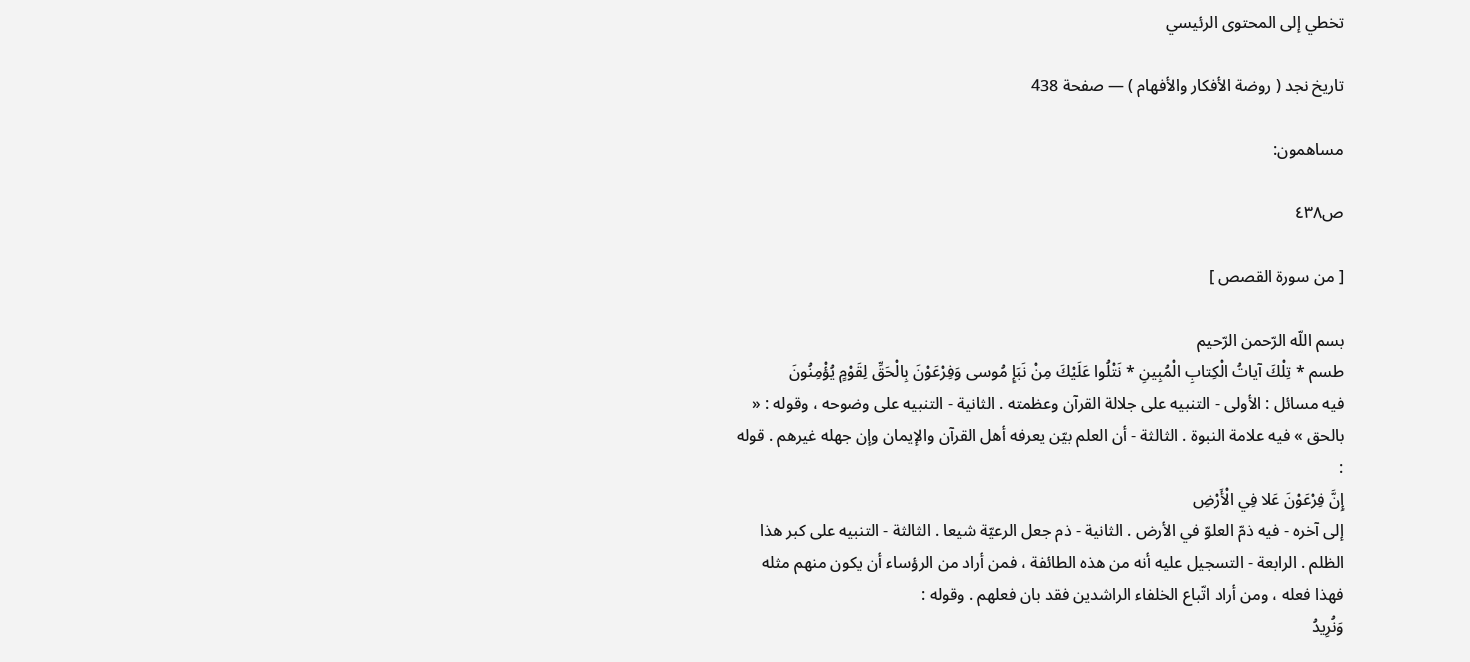تخطي إلى المحتوى الرئيسي

تاريخ نجد ( روضة الأفكار والأفهام ) — صفحة 438

مساهمون:

ص٤٣٨

[ من سورة القصص ]

بسم اللّه الرّحمن الرّحيم
طسم * تِلْكَ آياتُ الْكِتابِ الْمُبِينِ * نَتْلُوا عَلَيْكَ مِنْ نَبَإِ مُوسى وَفِرْعَوْنَ بِالْحَقِّ لِقَوْمٍ يُؤْمِنُونَ
فيه مسائل : الأولى - التنبيه على جلالة القرآن وعظمته . الثانية - التنبيه على وضوحه ، وقوله : « بالحق » فيه علامة النبوة . الثالثة - أن العلم بيّن يعرفه أهل القرآن والإيمان وإن جهله غيرهم . قوله :
إِنَّ فِرْعَوْنَ عَلا فِي الْأَرْضِ
إلى آخره - فيه ذمّ العلوّ في الأرض . الثانية - ذم جعل الرعيّة شيعا . الثالثة - التنبيه على كبر هذا الظلم . الرابعة - التسجيل عليه أنه من هذه الطائفة ، فمن أراد من الرؤساء أن يكون منهم مثله فهذا فعله ، ومن أراد اتّباع الخلفاء الراشدين فقد بان فعلهم . وقوله :
وَنُرِيدُ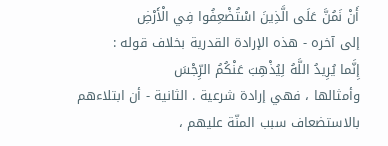أَنْ نَمُنَّ عَلَى الَّذِينَ اسْتُضْعِفُوا فِي الْأَرْضِ
إلى آخره - هذه الإرادة القدرية بخلاف قوله :
إِنَّما يُرِيدُ اللَّهُ لِيُذْهِبَ عَنْكُمُ الرِّجْسَ
وأمثالها ، فهي إرادة شرعية . الثانية - أن ابتلاءهم بالاستضعاف سبب المنّة عليهم ،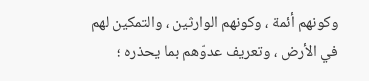وكونهم أئمة ، وكونهم الوارثين ، والتمكين لهم في الأرض ، وتعريف عدوّهم بما يحذره ؛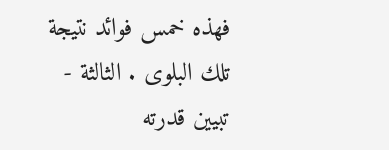فهذه خمس فوائد نتيجة تلك البلوى . الثالثة - تبيين قدرته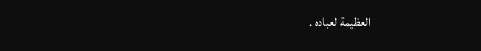العظيمة لعباده .